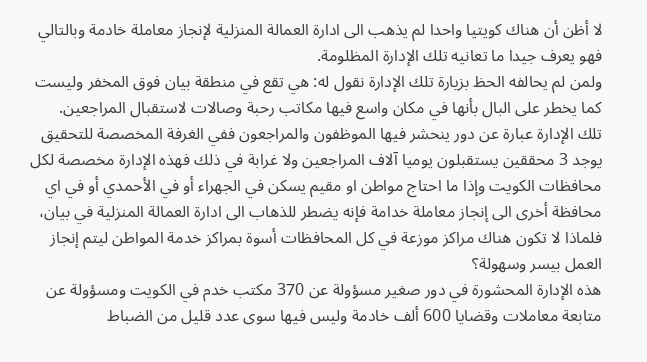لا أظن أن هناك كويتيا واحدا لم يذهب الى ادارة العمالة المنزلية لإنجاز معاملة خادمة وبالتالي فهو يعرف جيدا ما تعانيه تلك الإدارة المظلومة.
ولمن لم يحالفه الحظ بزيارة تلك الإدارة نقول له: هي تقع في منطقة بيان فوق المخفر وليست كما يخطر على البال بأنها في مكان واسع فيها مكاتب رحبة وصالات لاستقبال المراجعين.
تلك الإدارة عبارة عن دور ينحشر فيها الموظفون والمراجعون ففي الغرفة المخصصة للتحقيق يوجد 3 محققين يستقبلون يوميا آلاف المراجعين ولا غرابة في ذلك فهذه الإدارة مخصصة لكل محافظات الكويت وإذا ما احتاج مواطن او مقيم يسكن في الجهراء أو في الأحمدي أو في اي محافظة أخرى الى إنجاز معاملة خدامة فإنه يضطر للذهاب الى ادارة العمالة المنزلية في بيان، فلماذا لا تكون هناك مراكز موزعة في كل المحافظات أسوة بمراكز خدمة المواطن ليتم إنجاز العمل بيسر وسهولة؟
هذه الإدارة المحشورة في دور صغير مسؤولة عن 370 مكتب خدم في الكويت ومسؤولة عن متابعة معاملات وقضايا 600 ألف خادمة وليس فيها سوى عدد قليل من الضباط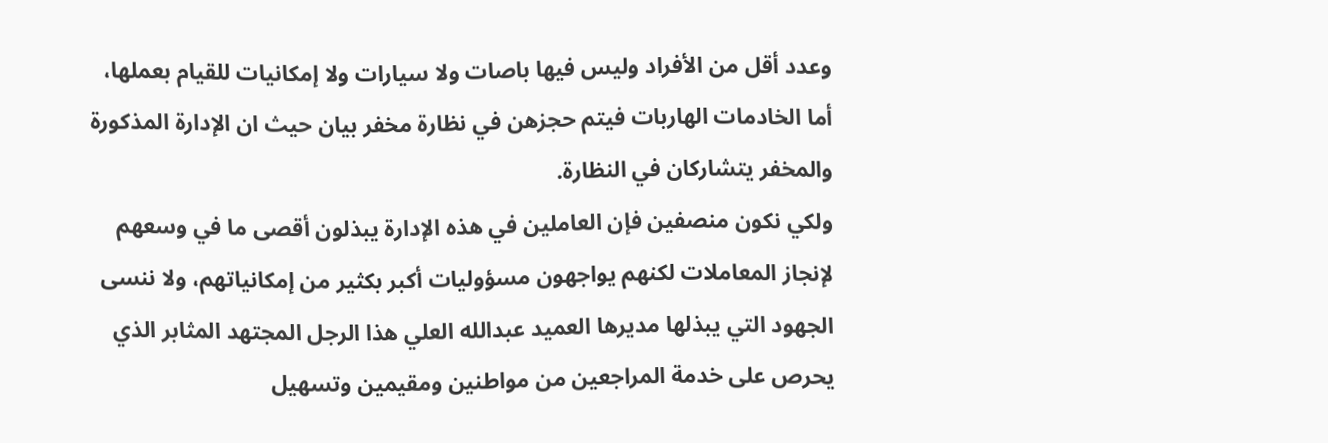وعدد أقل من الأفراد وليس فيها باصات ولا سيارات ولا إمكانيات للقيام بعملها، أما الخادمات الهاربات فيتم حجزهن في نظارة مخفر بيان حيث ان الإدارة المذكورة والمخفر يتشاركان في النظارة.
ولكي نكون منصفين فإن العاملين في هذه الإدارة يبذلون أقصى ما في وسعهم لإنجاز المعاملات لكنهم يواجهون مسؤوليات أكبر بكثير من إمكانياتهم، ولا ننسى الجهود التي يبذلها مديرها العميد عبدالله العلي هذا الرجل المجتهد المثابر الذي يحرص على خدمة المراجعين من مواطنين ومقيمين وتسهيل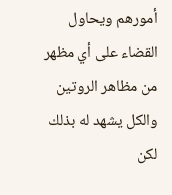أمورهم ويحاول القضاء على أي مظهر من مظاهر الروتين والكل يشهد له بذلك لكن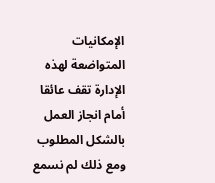الإمكانيات المتواضعة لهذه الإدارة تقف عائقا أمام انجاز العمل بالشكل المطلوب ومع ذلك لم نسمع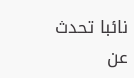نائبا تحدث عن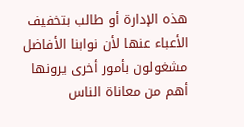هذه الإدارة أو طالب بتخفيف الأعباء عنها لأن نوابنا الأفاضل مشغولون بأمور أخرى يرونها أهم من معاناة الناس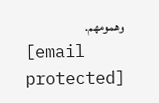وهمومهم.
[email protected]